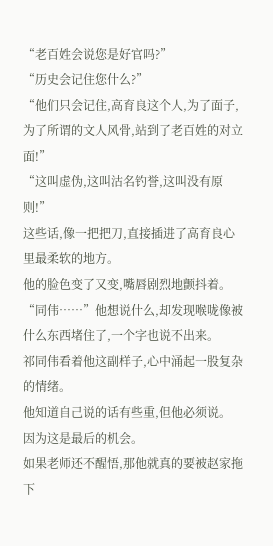“老百姓会说您是好官吗?”
“历史会记住您什么?”
“他们只会记住,高育良这个人,为了面子,为了所谓的文人风骨,站到了老百姓的对立面!”
“这叫虚伪,这叫沽名钓誉,这叫没有原则!”
这些话,像一把把刀,直接插进了高育良心里最柔软的地方。
他的脸色变了又变,嘴唇剧烈地颤抖着。
“同伟……”他想说什么,却发现喉咙像被什么东西堵住了,一个字也说不出来。
祁同伟看着他这副样子,心中涌起一股复杂的情绪。
他知道自己说的话有些重,但他必须说。
因为这是最后的机会。
如果老师还不醒悟,那他就真的要被赵家拖下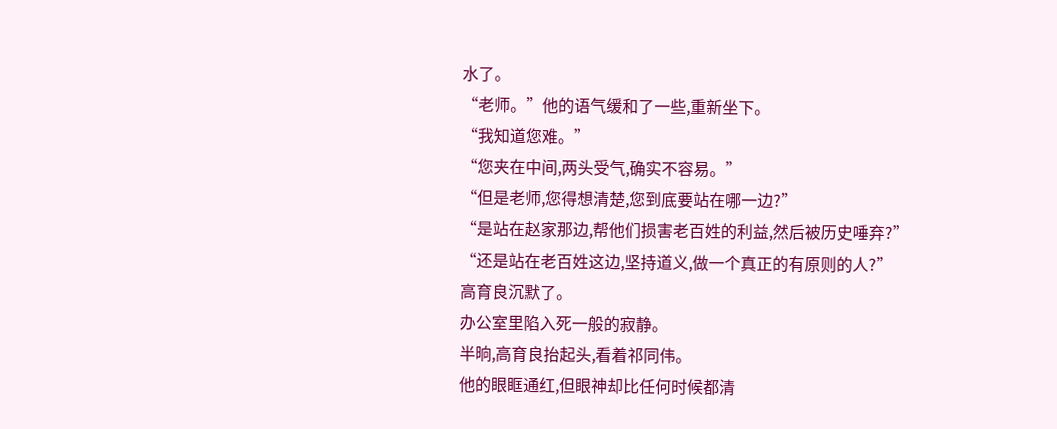水了。
“老师。”他的语气缓和了一些,重新坐下。
“我知道您难。”
“您夹在中间,两头受气,确实不容易。”
“但是老师,您得想清楚,您到底要站在哪一边?”
“是站在赵家那边,帮他们损害老百姓的利益,然后被历史唾弃?”
“还是站在老百姓这边,坚持道义,做一个真正的有原则的人?”
高育良沉默了。
办公室里陷入死一般的寂静。
半晌,高育良抬起头,看着祁同伟。
他的眼眶通红,但眼神却比任何时候都清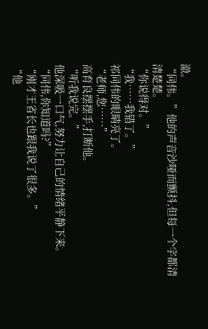澈。
“同伟。”他的声音沙哑而颤抖,但每一个字都清清楚楚。
“你说得对。”
“我……我错了。”
祁同伟的眼睛亮了。
“老师,您……”
高育良摆摆手,打断他。
“听我说完。”
他深吸一口气,努力让自己的情绪平静下来。
“同伟,你知道吗?”
“刚才王省长也跟我说了很多。”
“他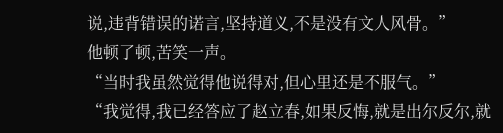说,违背错误的诺言,坚持道义,不是没有文人风骨。”
他顿了顿,苦笑一声。
“当时我虽然觉得他说得对,但心里还是不服气。”
“我觉得,我已经答应了赵立春,如果反悔,就是出尔反尔,就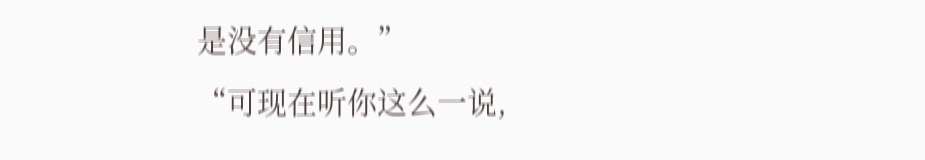是没有信用。”
“可现在听你这么一说,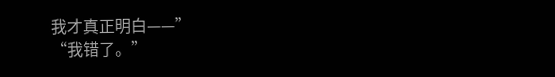我才真正明白——”
“我错了。”